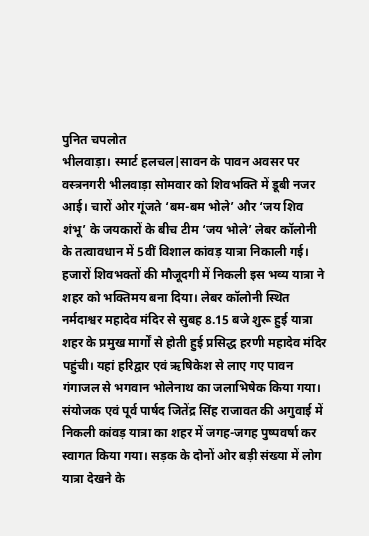पुनित चपलोत
भीलवाड़ा। स्मार्ट हलचल|सावन के पावन अवसर पर वस्त्रनगरी भीलवाड़ा सोमवार को शिवभक्ति में डूबी नजर आई। चारों ओर गूंजते ‘बम-बम भोले’ और ‘जय शिव शंभू’ के जयकारों के बीच टीम ‘जय भोले’ लेबर कॉलोनी के तत्वावधान में 5वीं विशाल कांवड़ यात्रा निकाली गई। हजारों शिवभक्तों की मौजूदगी में निकली इस भव्य यात्रा ने शहर को भक्तिमय बना दिया। लेबर कॉलोनी स्थित नर्मदाश्वर महादेव मंदिर से सुबह 8.15 बजे शुरू हुई यात्रा शहर के प्रमुख मार्गों से होती हुई प्रसिद्ध हरणी महादेव मंदिर पहुंची। यहां हरिद्वार एवं ऋषिकेश से लाए गए पावन गंगाजल से भगवान भोलेनाथ का जलाभिषेक किया गया।
संयोजक एवं पूर्व पार्षद जितेंद्र सिंह राजावत की अगुवाई में निकली कांवड़ यात्रा का शहर में जगह-जगह पुष्पवर्षा कर स्वागत किया गया। सड़क के दोनों ओर बड़ी संख्या में लोग यात्रा देखने के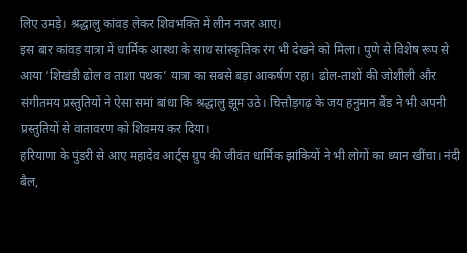लिए उमड़े। श्रद्धालु कांवड़ लेकर शिवभक्ति में लीन नजर आए।
इस बार कांवड़ यात्रा में धार्मिक आस्था के साथ सांस्कृतिक रंग भी देखने को मिला। पुणे से विशेष रूप से आया ‘शिखंडी ढोल व ताशा पथक’ यात्रा का सबसे बड़ा आकर्षण रहा। ढोल-ताशों की जोशीली और संगीतमय प्रस्तुतियों ने ऐसा समां बांधा कि श्रद्धालु झूम उठे। चित्तौड़गढ़ के जय हनुमान बैंड ने भी अपनी प्रस्तुतियों से वातावरण को शिवमय कर दिया।
हरियाणा के पुंडरी से आए महादेव आर्ट्स ग्रुप की जीवंत धार्मिक झांकियों ने भी लोगों का ध्यान खींचा। नंदी बैल,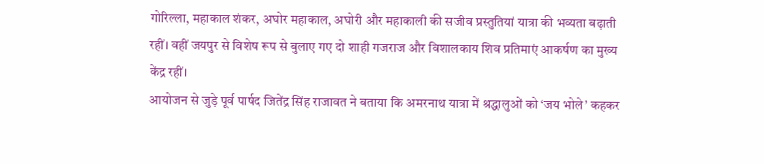गोरिल्ला, महाकाल शंकर, अघोर महाकाल, अघोरी और महाकाली की सजीव प्रस्तुतियां यात्रा की भव्यता बढ़ाती रहीं। वहीं जयपुर से विशेष रूप से बुलाए गए दो शाही गजराज और विशालकाय शिव प्रतिमाएं आकर्षण का मुख्य केंद्र रहीं।
आयोजन से जुड़े पूर्व पार्षद जितेंद्र सिंह राजावत ने बताया कि अमरनाथ यात्रा में श्रद्धालुओं को ‘जय भोले’ कहकर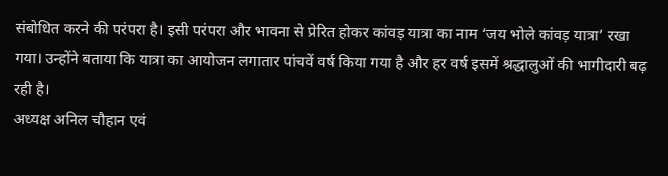संबोधित करने की परंपरा है। इसी परंपरा और भावना से प्रेरित होकर कांवड़ यात्रा का नाम ‘जय भोले कांवड़ यात्रा’ रखा गया। उन्होंने बताया कि यात्रा का आयोजन लगातार पांचवें वर्ष किया गया है और हर वर्ष इसमें श्रद्धालुओं की भागीदारी बढ़ रही है।
अध्यक्ष अनिल चौहान एवं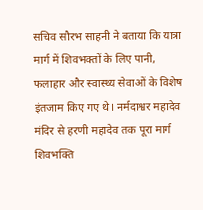सचिव सौरभ साहनी ने बताया कि यात्रा मार्ग में शिवभक्तों के लिए पानी, फलाहार और स्वास्थ्य सेवाओं के विशेष इंतजाम किए गए थे। नर्मदाश्वर महादेव मंदिर से हरणी महादेव तक पूरा मार्ग शिवभक्ति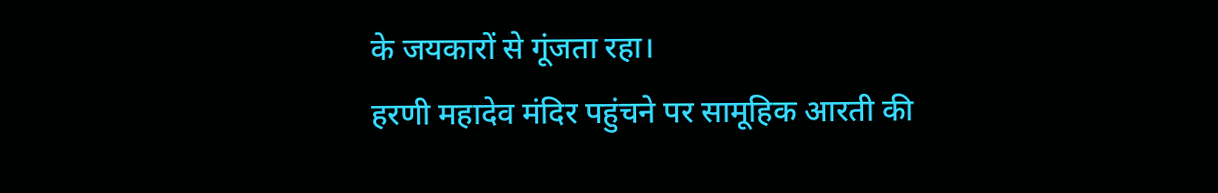के जयकारों से गूंजता रहा।
हरणी महादेव मंदिर पहुंचने पर सामूहिक आरती की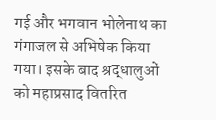गई और भगवान भोलेनाथ का गंगाजल से अभिषेक किया गया। इसके बाद श्रद्धालुओं को महाप्रसाद वितरित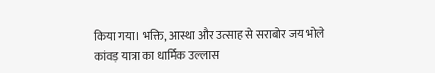किया गया। भक्ति, आस्था और उत्साह से सराबोर जय भोले कांवड़ यात्रा का धार्मिक उल्लास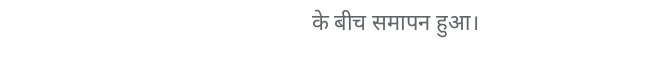के बीच समापन हुआ।